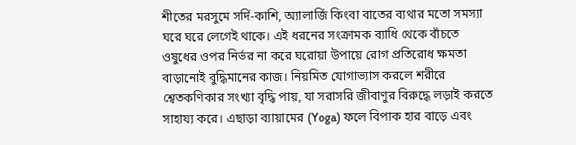শীতের মরসুমে সর্দি-কাশি, অ্যালার্জি কিংবা বাতের ব্যথার মতো সমস্যা ঘরে ঘরে লেগেই থাকে। এই ধরনের সংক্রামক ব্যাধি থেকে বাঁচতে ওষুধের ওপর নির্ভর না করে ঘরোয়া উপায়ে রোগ প্রতিরোধ ক্ষমতা বাড়ানোই বুদ্ধিমানের কাজ। নিয়মিত যোগাভ্যাস করলে শরীরে শ্বেতকণিকার সংখ্যা বৃদ্ধি পায়, যা সরাসরি জীবাণুর বিরুদ্ধে লড়াই করতে সাহায্য করে। এছাড়া ব্যায়ামের (Yoga) ফলে বিপাক হার বাড়ে এবং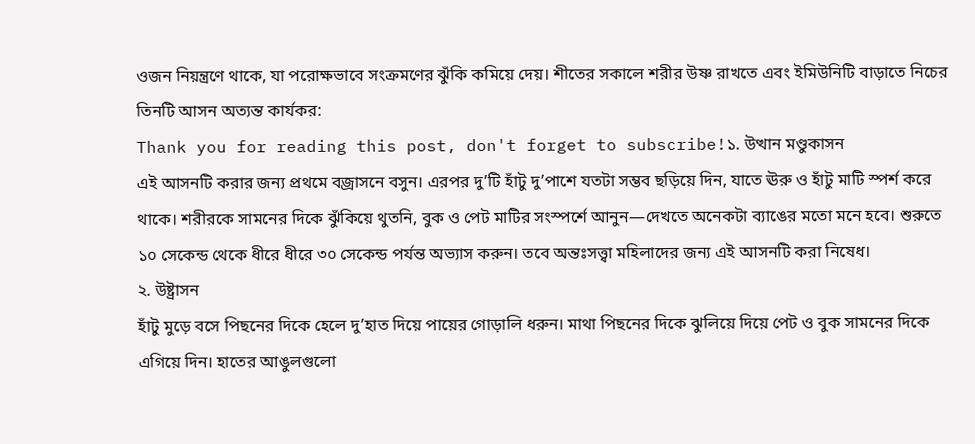ওজন নিয়ন্ত্রণে থাকে, যা পরোক্ষভাবে সংক্রমণের ঝুঁকি কমিয়ে দেয়। শীতের সকালে শরীর উষ্ণ রাখতে এবং ইমিউনিটি বাড়াতে নিচের তিনটি আসন অত্যন্ত কার্যকর:
Thank you for reading this post, don't forget to subscribe!১. উত্থান মণ্ডুকাসন
এই আসনটি করার জন্য প্রথমে বজ্রাসনে বসুন। এরপর দু’টি হাঁটু দু’পাশে যতটা সম্ভব ছড়িয়ে দিন, যাতে ঊরু ও হাঁটু মাটি স্পর্শ করে থাকে। শরীরকে সামনের দিকে ঝুঁকিয়ে থুতনি, বুক ও পেট মাটির সংস্পর্শে আনুন—দেখতে অনেকটা ব্যাঙের মতো মনে হবে। শুরুতে ১০ সেকেন্ড থেকে ধীরে ধীরে ৩০ সেকেন্ড পর্যন্ত অভ্যাস করুন। তবে অন্তঃসত্ত্বা মহিলাদের জন্য এই আসনটি করা নিষেধ।
২. উষ্ট্রাসন
হাঁটু মুড়ে বসে পিছনের দিকে হেলে দু’হাত দিয়ে পায়ের গোড়ালি ধরুন। মাথা পিছনের দিকে ঝুলিয়ে দিয়ে পেট ও বুক সামনের দিকে এগিয়ে দিন। হাতের আঙুলগুলো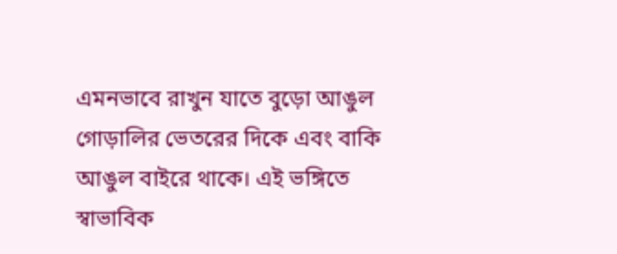এমনভাবে রাখুন যাতে বুড়ো আঙুল গোড়ালির ভেতরের দিকে এবং বাকি আঙুল বাইরে থাকে। এই ভঙ্গিতে স্বাভাবিক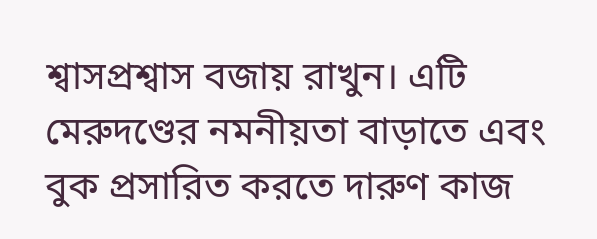শ্বাসপ্রশ্বাস বজায় রাখুন। এটি মেরুদণ্ডের নমনীয়তা বাড়াতে এবং বুক প্রসারিত করতে দারুণ কাজ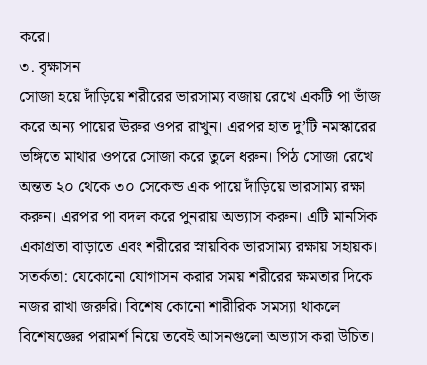করে।
৩. বৃক্ষাসন
সোজা হয়ে দাঁড়িয়ে শরীরের ভারসাম্য বজায় রেখে একটি পা ভাঁজ করে অন্য পায়ের ঊরুর ওপর রাখুন। এরপর হাত দু’টি নমস্কারের ভঙ্গিতে মাথার ওপরে সোজা করে তুলে ধরুন। পিঠ সোজা রেখে অন্তত ২০ থেকে ৩০ সেকেন্ড এক পায়ে দাঁড়িয়ে ভারসাম্য রক্ষা করুন। এরপর পা বদল করে পুনরায় অভ্যাস করুন। এটি মানসিক একাগ্রতা বাড়াতে এবং শরীরের স্নায়বিক ভারসাম্য রক্ষায় সহায়ক।
সতর্কতা: যেকোনো যোগাসন করার সময় শরীরের ক্ষমতার দিকে নজর রাখা জরুরি। বিশেষ কোনো শারীরিক সমস্যা থাকলে বিশেষজ্ঞের পরামর্শ নিয়ে তবেই আসনগুলো অভ্যাস করা উচিত।